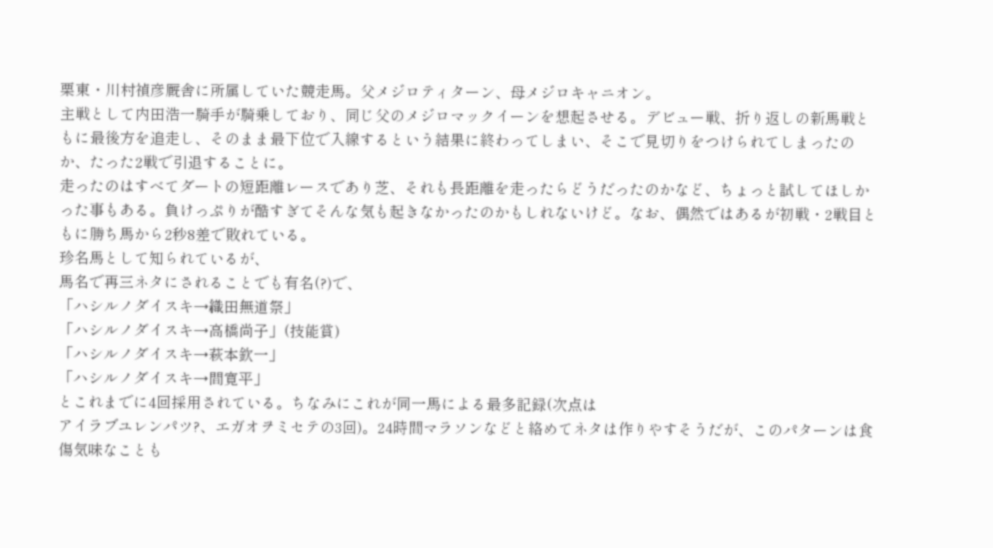栗東・川村禎彦厩舎に所属していた競走馬。父メジロティターン、母メジロキャニオン。
主戦として内田浩一騎手が騎乗しており、同じ父のメジロマックイーンを想起させる。デビュー戦、折り返しの新馬戦ともに最後方を追走し、そのまま最下位で入線するという結果に終わってしまい、そこで見切りをつけられてしまったのか、たった2戦で引退することに。
走ったのはすべてダートの短距離レースであり芝、それも長距離を走ったらどうだったのかなど、ちょっと試してほしかった事もある。負けっぷりが酷すぎてそんな気も起きなかったのかもしれないけど。なお、偶然ではあるが初戦・2戦目ともに勝ち馬から2秒8差で敗れている。
珍名馬として知られているが、
馬名で再三ネタにされることでも有名(?)で、
「ハシルノダイスキ→織田無道祭」
「ハシルノダイスキ→高橋尚子」(技能賞)
「ハシルノダイスキ→萩本欽一」
「ハシルノダイスキ→間寛平」
とこれまでに4回採用されている。ちなみにこれが同一馬による最多記録(次点は
アイラブユレンパツ?、エガオヲミセテの3回)。24時間マラソンなどと絡めてネタは作りやすそうだが、このパターンは食傷気味なことも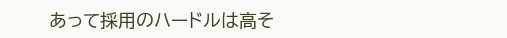あって採用のハードルは高そ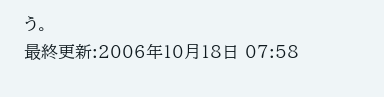う。
最終更新:2006年10月18日 07:58